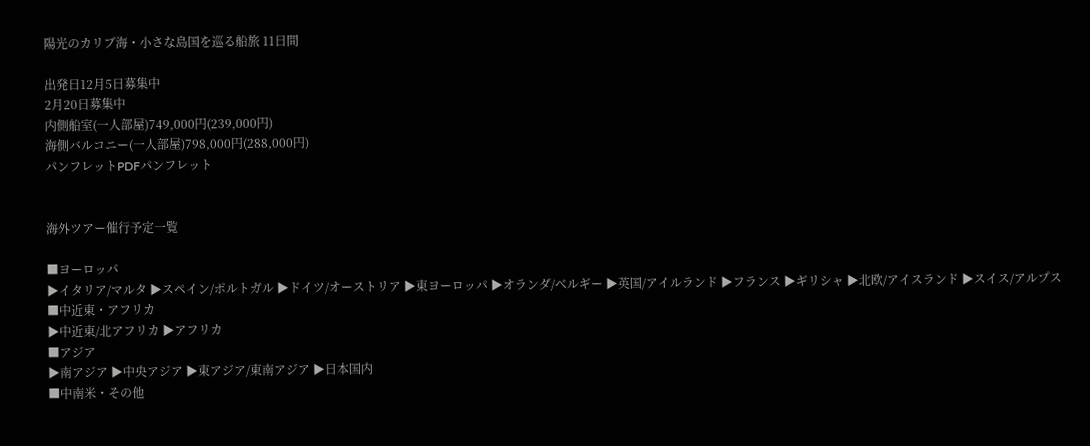陽光のカリブ海・小さな島国を巡る船旅 11日間

出発日12月5日募集中
2月20日募集中
内側船室(一人部屋)749,000円(239,000円)
海側バルコニー(一人部屋)798,000円(288,000円)
パンフレットPDFパンフレット


海外ツアー催行予定一覧

■ヨーロッパ
▶イタリア/マルタ ▶スペイン/ポルトガル ▶ドイツ/オーストリア ▶東ヨーロッパ ▶オランダ/ベルギー ▶英国/アイルランド ▶フランス ▶ギリシャ ▶北欧/アイスランド ▶スイス/アルプス
■中近東・アフリカ
▶中近東/北アフリカ ▶アフリカ
■アジア
▶南アジア ▶中央アジア ▶東アジア/東南アジア ▶日本国内
■中南米・その他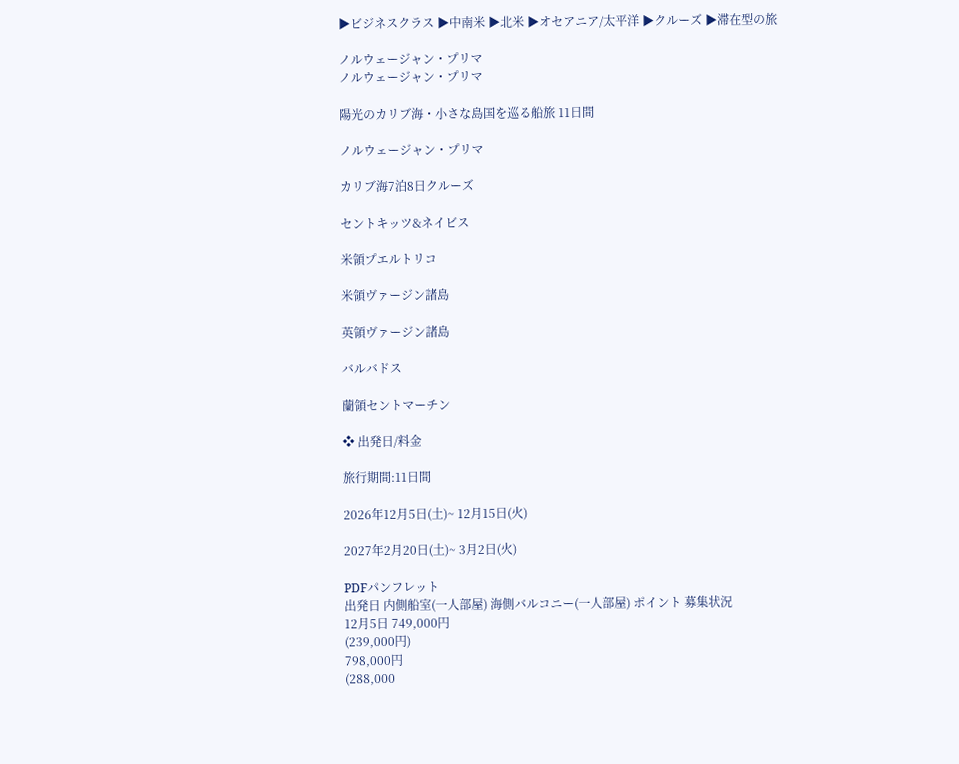▶ビジネスクラス ▶中南米 ▶北米 ▶オセアニア/太平洋 ▶クルーズ ▶滞在型の旅

ノルウェージャン・プリマ
ノルウェージャン・プリマ

陽光のカリブ海・小さな島国を巡る船旅 11日間

ノルウェージャン・プリマ

カリブ海7泊8日クルーズ

セントキッツ&ネイビス

米領プエルトリコ

米領ヴァージン諸島

英領ヴァージン諸島

バルバドス

蘭領セントマーチン

❖ 出発日/料金

旅行期間:11日間

2026年12月5日(土)~ 12月15日(火)

2027年2月20日(土)~ 3月2日(火)

PDFパンフレット
出発日 内側船室(一人部屋) 海側バルコニー(一人部屋) ポイント 募集状況
12月5日 749,000円
(239,000円)
798,000円
(288,000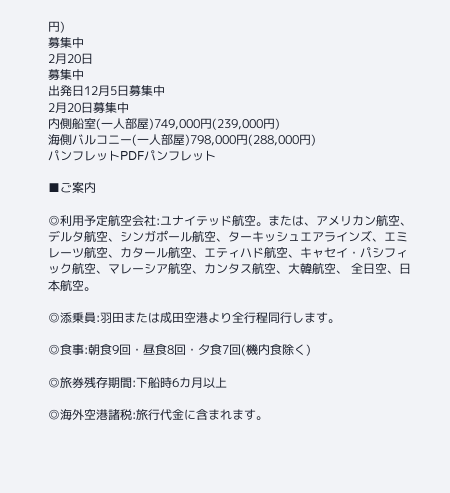円)
募集中
2月20日
募集中
出発日12月5日募集中
2月20日募集中
内側船室(一人部屋)749,000円(239,000円)
海側バルコニー(一人部屋)798,000円(288,000円)
パンフレットPDFパンフレット

■ご案内

◎利用予定航空会社:ユナイテッド航空。または、アメリカン航空、デルタ航空、シンガポール航空、ターキッシュエアラインズ、エミレーツ航空、カタール航空、エティハド航空、キャセイ・パシフィック航空、マレーシア航空、カンタス航空、大韓航空、 全日空、日本航空。

◎添乗員:羽田または成田空港より全行程同行します。

◎食事:朝食9回・昼食8回・夕食7回(機内食除く)

◎旅券残存期間:下船時6カ月以上

◎海外空港諸税:旅行代金に含まれます。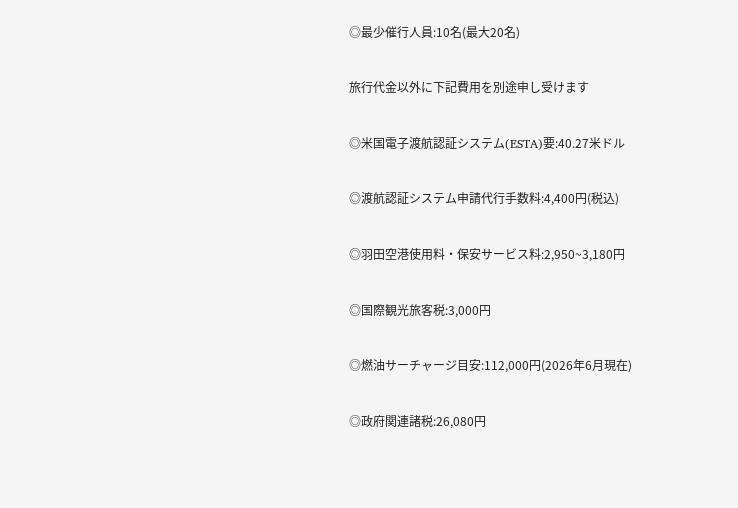◎最少催行人員:10名(最大20名)

旅行代金以外に下記費用を別途申し受けます

◎米国電子渡航認証システム(ESTA)要:40.27米ドル

◎渡航認証システム申請代行手数料:4,400円(税込)

◎羽田空港使用料・保安サービス料:2,950~3,180円

◎国際観光旅客税:3,000円

◎燃油サーチャージ目安:112,000円(2026年6月現在)

◎政府関連諸税:26,080円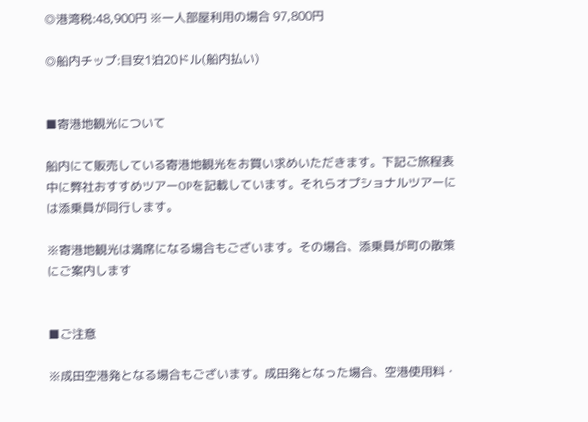◎港湾税:48,900円 ※一人部屋利用の場合 97,800円

◎船内チップ:目安1泊20ドル(船内払い)


■寄港地観光について

船内にて販売している寄港地観光をお買い求めいただきます。下記ご旅程表中に弊社おすすめツアーOPを記載しています。それらオプショナルツアーには添乗員が同行します。

※寄港地観光は満席になる場合もございます。その場合、添乗員が町の散策にご案内します


■ご注意

※成田空港発となる場合もございます。成田発となった場合、空港使用料・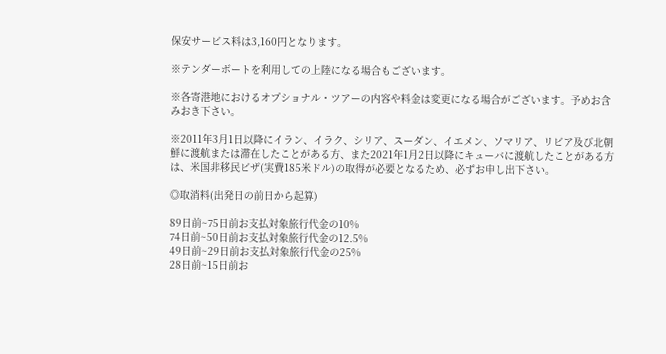保安サービス料は3,160円となります。

※テンダーボートを利用しての上陸になる場合もございます。

※各寄港地におけるオプショナル・ツアーの内容や料金は変更になる場合がございます。予めお含みおき下さい。

※2011年3月1日以降にイラン、イラク、シリア、スーダン、イエメン、ソマリア、リビア及び北朝鮮に渡航または滞在したことがある方、また2021年1月2日以降にキューバに渡航したことがある方は、米国非移民ビザ(実費185米ドル)の取得が必要となるため、必ずお申し出下さい。

◎取消料(出発日の前日から起算)

89日前~75日前お支払対象旅行代金の10%
74日前~50日前お支払対象旅行代金の12.5%
49日前~29日前お支払対象旅行代金の25%
28日前~15日前お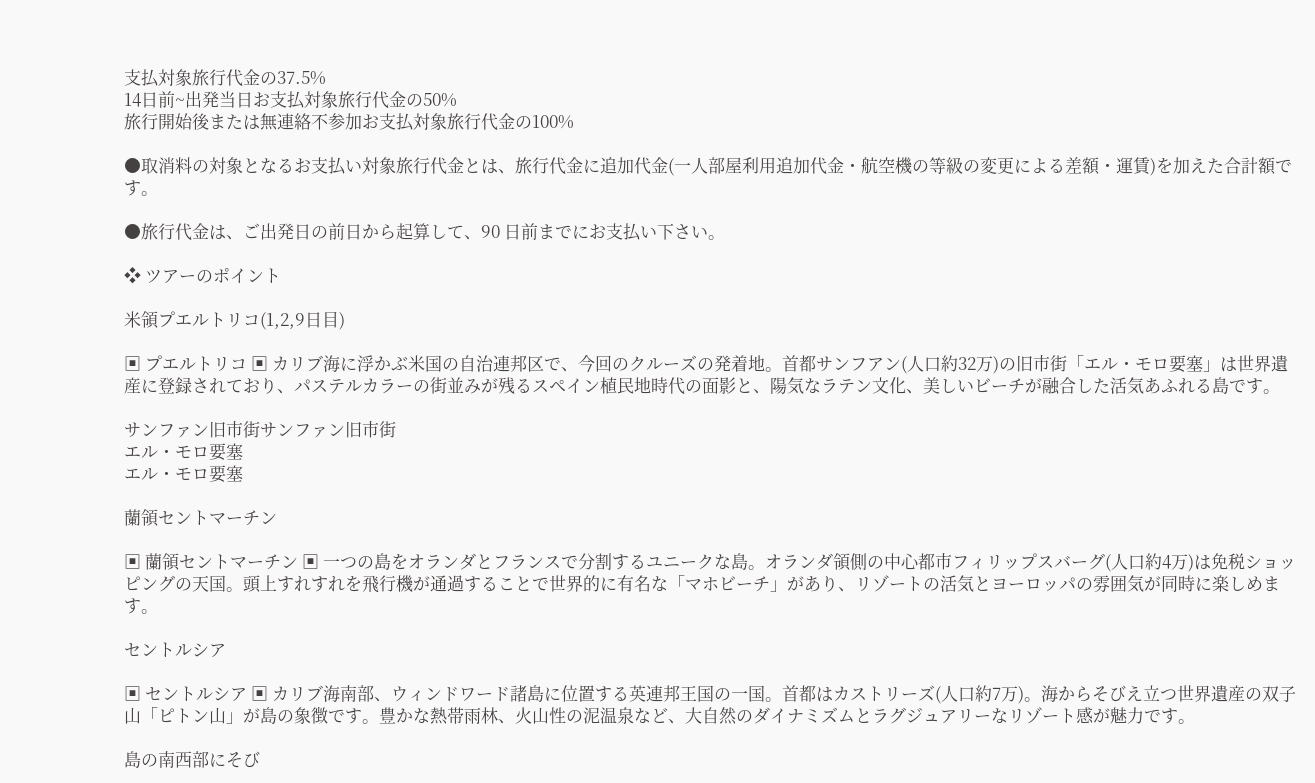支払対象旅行代金の37.5%
14日前~出発当日お支払対象旅行代金の50%
旅行開始後または無連絡不参加お支払対象旅行代金の100%

●取消料の対象となるお支払い対象旅行代金とは、旅行代金に追加代金(一人部屋利用追加代金・航空機の等級の変更による差額・運賃)を加えた合計額です。

●旅行代金は、ご出発日の前日から起算して、90 日前までにお支払い下さい。

❖ ツアーのポイント

米領プエルトリコ(1,2,9日目)

▣ プエルトリコ ▣ カリブ海に浮かぶ米国の自治連邦区で、今回のクルーズの発着地。首都サンフアン(人口約32万)の旧市街「エル・モロ要塞」は世界遺産に登録されており、パステルカラーの街並みが残るスペイン植民地時代の面影と、陽気なラテン文化、美しいビーチが融合した活気あふれる島です。

サンファン旧市街サンファン旧市街
エル・モロ要塞
エル・モロ要塞

蘭領セントマーチン

▣ 蘭領セントマーチン ▣ 一つの島をオランダとフランスで分割するユニークな島。オランダ領側の中心都市フィリップスバーグ(人口約4万)は免税ショッピングの天国。頭上すれすれを飛行機が通過することで世界的に有名な「マホビーチ」があり、リゾートの活気とヨーロッパの雰囲気が同時に楽しめます。

セントルシア

▣ セントルシア ▣ カリブ海南部、ウィンドワード諸島に位置する英連邦王国の一国。首都はカストリーズ(人口約7万)。海からそびえ立つ世界遺産の双子山「ピトン山」が島の象徴です。豊かな熱帯雨林、火山性の泥温泉など、大自然のダイナミズムとラグジュアリーなリゾート感が魅力です。

島の南西部にそび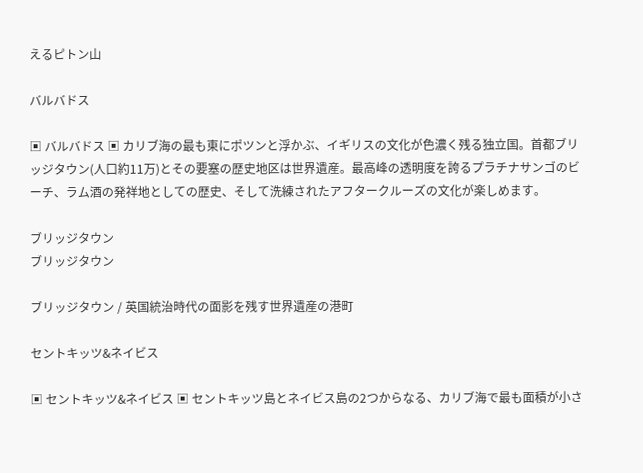えるピトン山

バルバドス

▣ バルバドス ▣ カリブ海の最も東にポツンと浮かぶ、イギリスの文化が色濃く残る独立国。首都ブリッジタウン(人口約11万)とその要塞の歴史地区は世界遺産。最高峰の透明度を誇るプラチナサンゴのビーチ、ラム酒の発祥地としての歴史、そして洗練されたアフタークルーズの文化が楽しめます。

ブリッジタウン
ブリッジタウン

ブリッジタウン / 英国統治時代の面影を残す世界遺産の港町

セントキッツ&ネイビス

▣ セントキッツ&ネイビス ▣ セントキッツ島とネイビス島の2つからなる、カリブ海で最も面積が小さ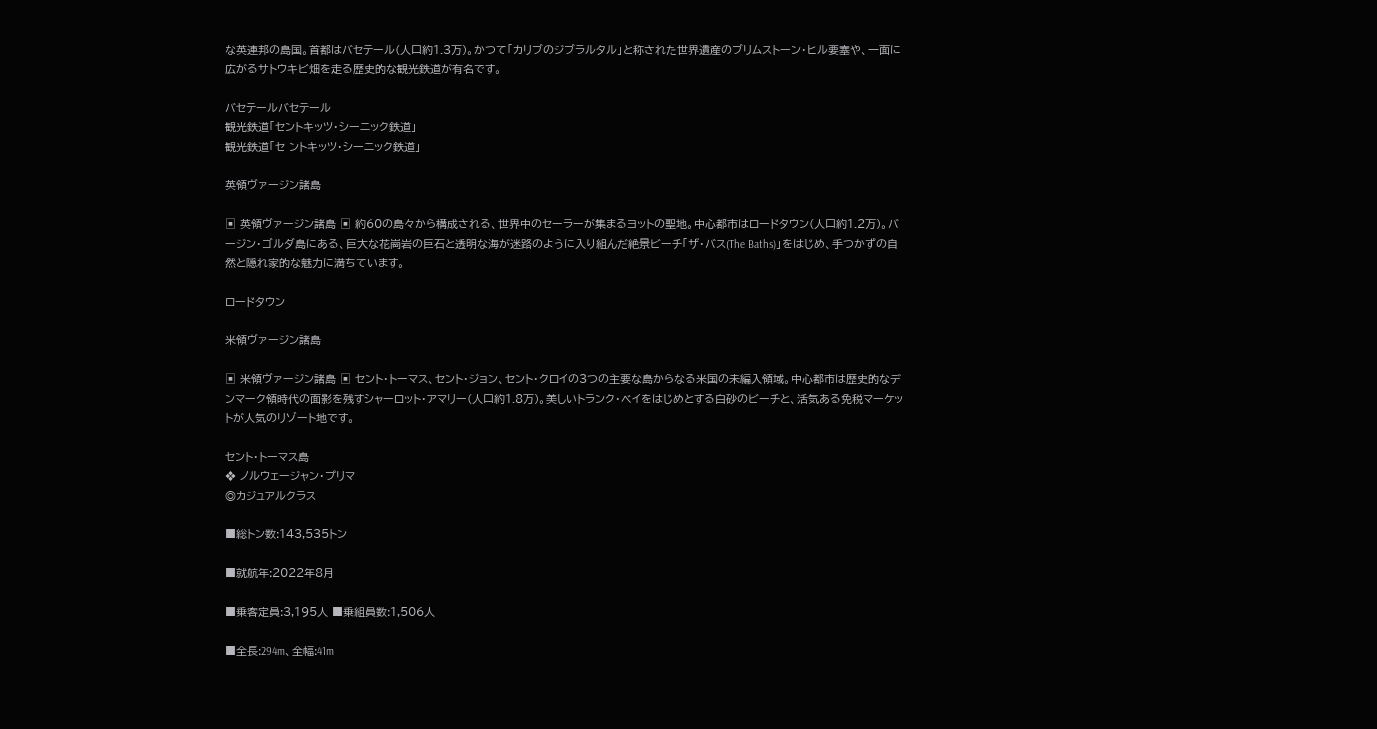な英連邦の島国。首都はバセテール(人口約1.3万)。かつて「カリブのジブラルタル」と称された世界遺産のブリムストーン・ヒル要塞や、一面に広がるサトウキビ畑を走る歴史的な観光鉄道が有名です。

バセテールバセテール
観光鉄道「セントキッツ・シーニック鉄道」
観光鉄道「セ ントキッツ・シーニック鉄道」

英領ヴァージン諸島

▣ 英領ヴァージン諸島 ▣ 約60の島々から構成される、世界中のセーラーが集まるヨットの聖地。中心都市はロードタウン(人口約1.2万)。バージン・ゴルダ島にある、巨大な花崗岩の巨石と透明な海が迷路のように入り組んだ絶景ビーチ「ザ・バス(The Baths)」をはじめ、手つかずの自然と隠れ家的な魅力に満ちています。

ロードタウン

米領ヴァージン諸島

▣ 米領ヴァージン諸島 ▣ セント・トーマス、セント・ジョン、セント・クロイの3つの主要な島からなる米国の未編入領域。中心都市は歴史的なデンマーク領時代の面影を残すシャーロット・アマリー(人口約1.8万)。美しいトランク・ベイをはじめとする白砂のビーチと、活気ある免税マーケットが人気のリゾート地です。

セント・トーマス島
❖ ノルウェージャン・プリマ
◎カジュアルクラス

■総トン数:143,535トン

■就航年:2022年8月

■乗客定員:3,195人 ■乗組員数:1,506人

■全長:294m、全幅:41m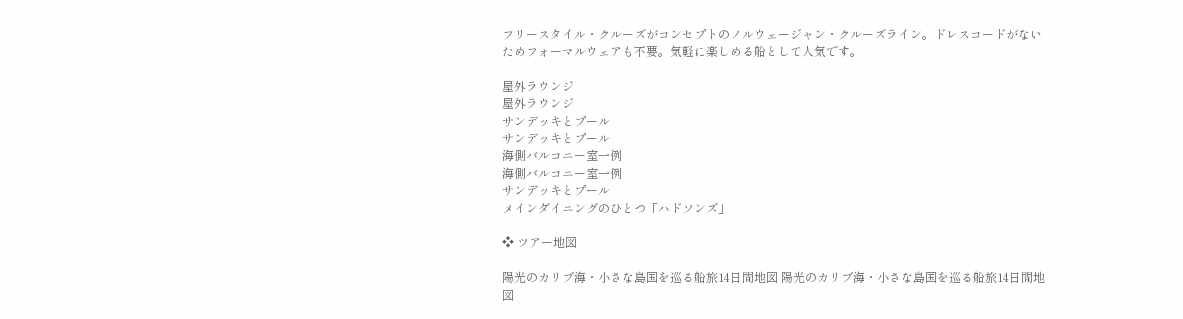フリースタイル・クルーズがコンセプトのノルウェージャン・クルーズライン。ドレスコードがないためフォーマルウェアも不要。気軽に楽しめる船として人気です。

屋外ラウンジ
屋外ラウンジ
サンデッキとプール
サンデッキとプール
海側バルコニー室一例
海側バルコニー室一例
サンデッキとプール
メインダイニングのひとつ「ハドソンズ」

❖ ツアー地図

陽光のカリブ海・小さな島国を巡る船旅14日間地図 陽光のカリブ海・小さな島国を巡る船旅14日間地図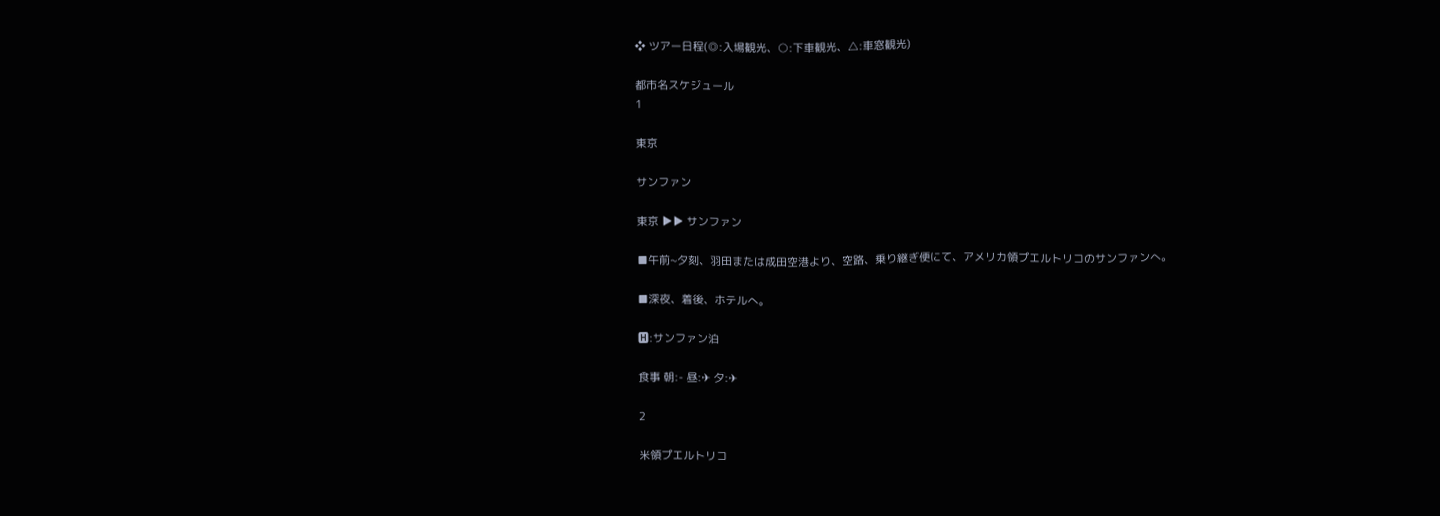❖ ツアー日程(◎:入場観光、○:下車観光、△:車窓観光)

都市名スケジュール
1

東京

サンファン

東京 ▶▶ サンファン

■午前~夕刻、羽田または成田空港より、空路、乗り継ぎ便にて、アメリカ領プエルトリコのサンファンへ。

■深夜、着後、ホテルへ。

🅷:サンファン泊

食事 朝:- 昼:✈ 夕:✈

2

米領プエルトリコ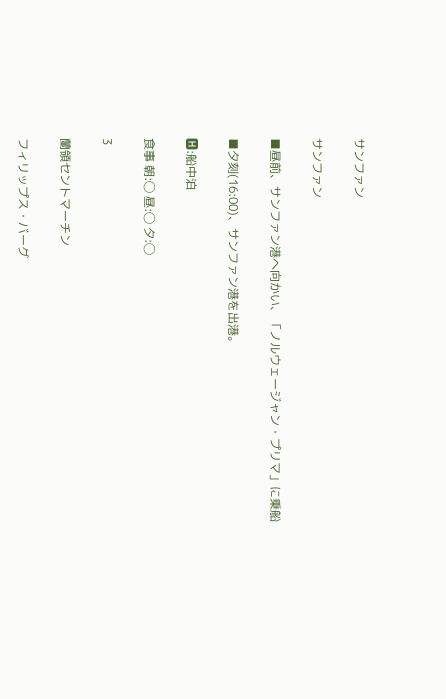サンファン

サンファン

■昼前、サンファン港へ向かい、「ノルウェージャン・プリマ」に乗船

■夕刻(16:00)、サンファン港を出港。

🅷:船中泊

食事 朝:◯ 昼:◯ 夕:◯

3

蘭領セントマーチン

フィリップス・バーグ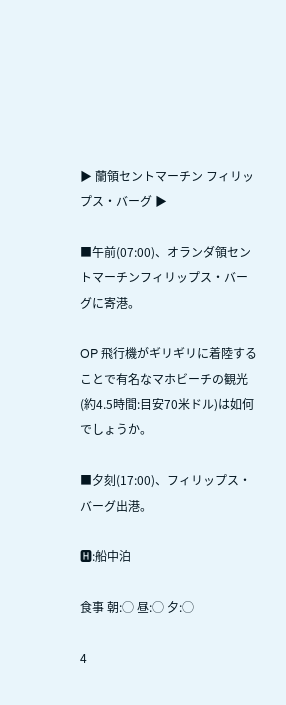▶ 蘭領セントマーチン フィリップス・バーグ ▶

■午前(07:00)、オランダ領セントマーチンフィリップス・バーグに寄港。

OP 飛行機がギリギリに着陸することで有名なマホビーチの観光(約4.5時間:目安70米ドル)は如何でしょうか。

■夕刻(17:00)、フィリップス・バーグ出港。

🅷:船中泊

食事 朝:◯ 昼:◯ 夕:◯

4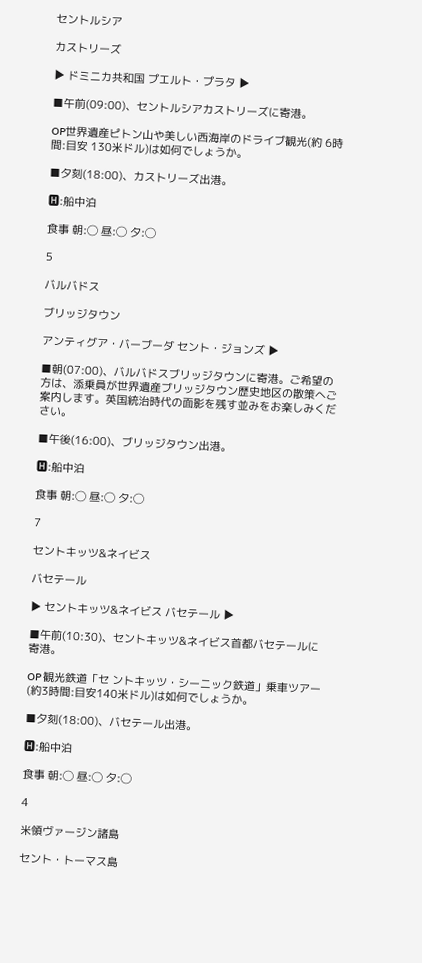セントルシア

カストリーズ

▶ ドミニカ共和国 プエルト・プラタ ▶

■午前(09:00)、セントルシアカストリーズに寄港。

OP世界遺産ピトン山や美しい西海岸のドライブ観光(約 6時間:目安 130米ドル)は如何でしょうか。

■夕刻(18:00)、カストリーズ出港。

🅷:船中泊

食事 朝:◯ 昼:◯ 夕:◯

5

バルバドス

ブリッジタウン

アンティグア・バーブーダ セント・ジョンズ ▶

■朝(07:00)、バルバドスブリッジタウンに寄港。ご希望の方は、添乗員が世界遺産ブリッジタウン歴史地区の散策へご案内します。英国統治時代の面影を残す並みをお楽しみください。

■午後(16:00)、ブリッジタウン出港。

🅷:船中泊

食事 朝:◯ 昼:◯ 夕:◯

7

セントキッツ&ネイビス

バセテール

▶ セントキッツ&ネイビス バセテール ▶

■午前(10:30)、セントキッツ&ネイビス首都バセテールに寄港。

OP 観光鉄道「セ ントキッツ・シーニック鉄道」乗車ツアー(約3時間:目安140米ドル)は如何でしょうか。

■夕刻(18:00)、バセテール出港。

🅷:船中泊

食事 朝:◯ 昼:◯ 夕:◯

4

米領ヴァージン諸島

セント・トーマス島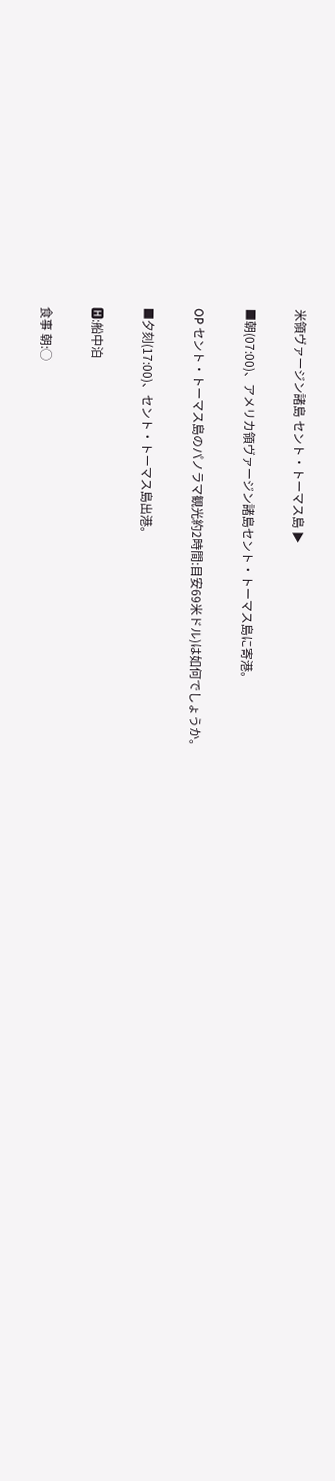米領ヴァージン諸島 セント・トーマス島 ▶

■朝(07:00)、アメリカ領ヴァージン諸島セント・トーマス島に寄港。

OP セント・トーマス島のパノラマ観光約2時間:目安69米ドル)は如何でしょうか。

■夕刻(17:00)、セント・トーマス島出港。

🅷:船中泊

食事 朝:◯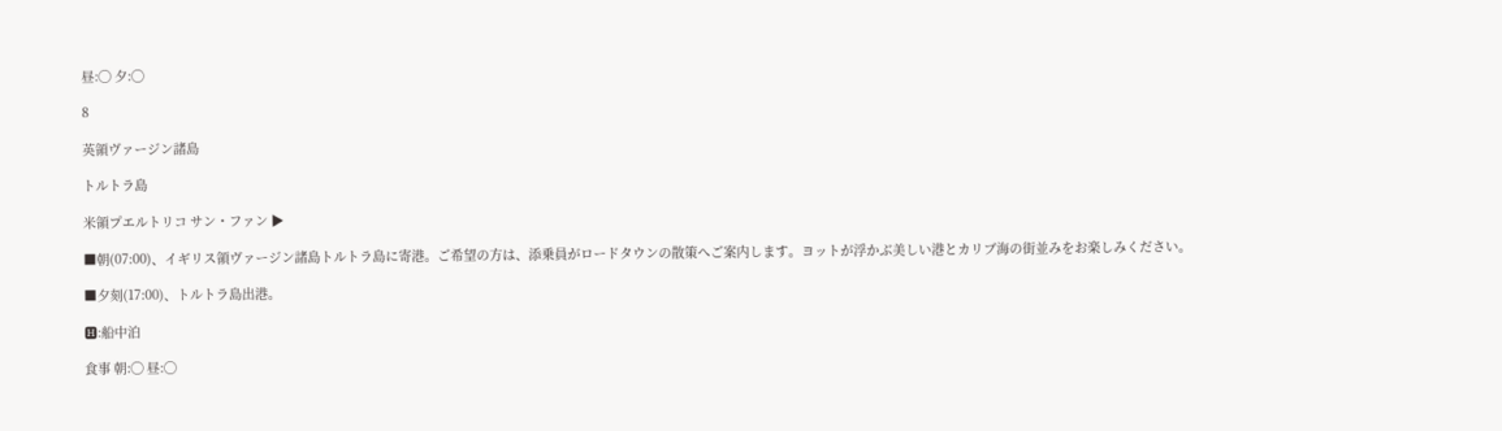昼:◯ 夕:◯

8

英領ヴァージン諸島

トルトラ島

米領プエルトリコ サン・ファン ▶

■朝(07:00)、イギリス領ヴァージン諸島トルトラ島に寄港。ご希望の方は、添乗員がロードタウンの散策へご案内します。ヨットが浮かぶ美しい港とカリブ海の街並みをお楽しみください。

■夕刻(17:00)、トルトラ島出港。

🅷:船中泊

食事 朝:◯ 昼:◯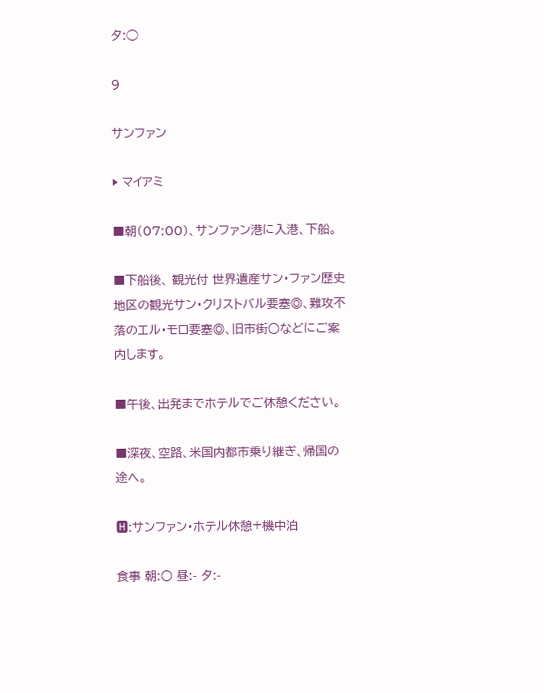夕:◯

9

サンファン

▶ マイアミ

■朝(07:00)、サンファン港に入港、下船。

■下船後、 観光付 世界遺産サン・ファン歴史地区の観光サン・クリストバル要塞◎、難攻不落のエル・モロ要塞◎、旧市街○などにご案内します。

■午後、出発までホテルでご休憩ください。

■深夜、空路、米国内都市乗り継ぎ、帰国の途へ。

🅷:サンファン・ホテル休憩+機中泊

食事 朝:○ 昼:- 夕:-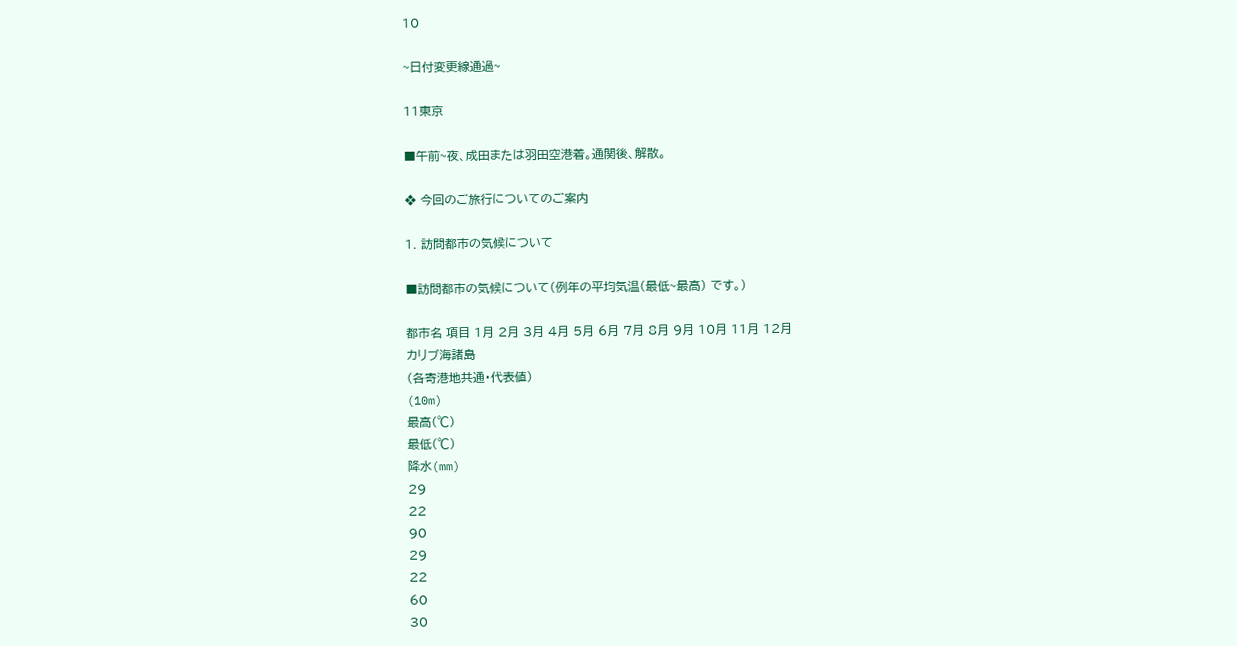10

~日付変更線通過~

11東京

■午前~夜、成田または羽田空港着。通関後、解散。

❖ 今回のご旅行についてのご案内

1. 訪問都市の気候について

■訪問都市の気候について(例年の平均気温(最低~最高) です。)

都市名 項目 1月 2月 3月 4月 5月 6月 7月 8月 9月 10月 11月 12月
カリブ海諸島
(各寄港地共通・代表値)
(10m)
最高(℃)
最低(℃)
降水(mm)
29
22
90
29
22
60
30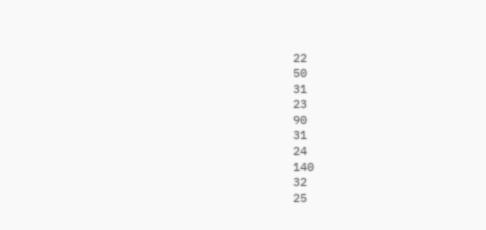22
50
31
23
90
31
24
140
32
25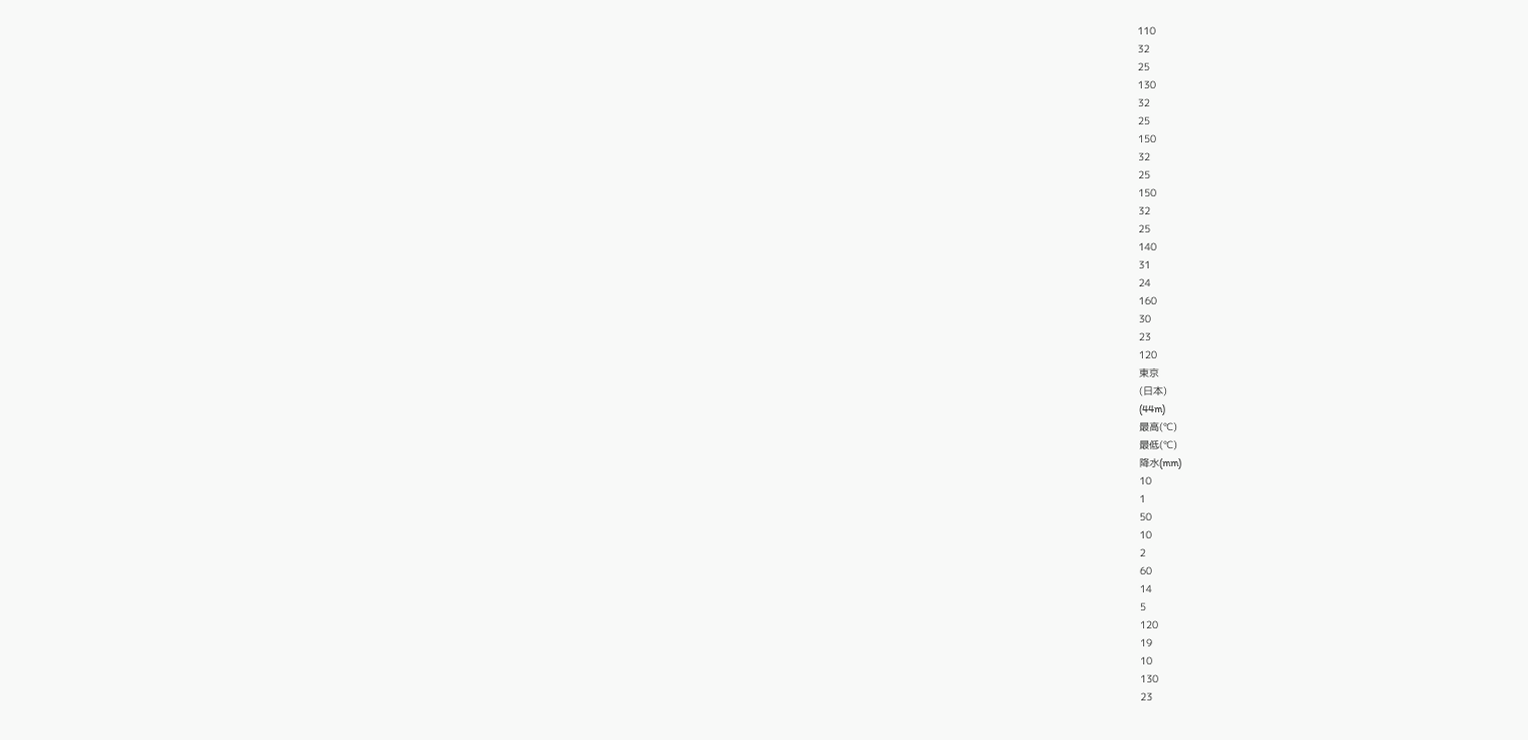110
32
25
130
32
25
150
32
25
150
32
25
140
31
24
160
30
23
120
東京
(日本)
(44m)
最高(℃)
最低(℃)
降水(mm)
10
1
50
10
2
60
14
5
120
19
10
130
23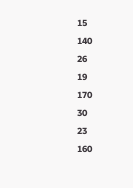15
140
26
19
170
30
23
160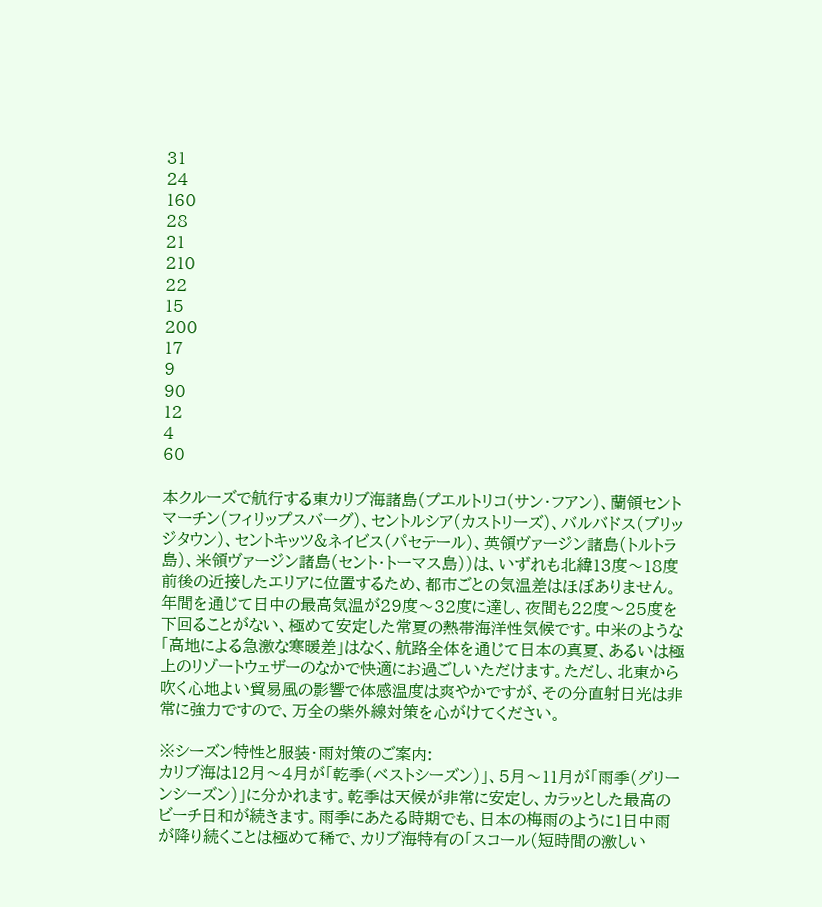31
24
160
28
21
210
22
15
200
17
9
90
12
4
60

本クルーズで航行する東カリブ海諸島(プエルトリコ(サン・フアン)、蘭領セントマーチン(フィリップスバーグ)、セントルシア(カストリーズ)、バルバドス(ブリッジタウン)、セントキッツ&ネイビス(パセテール)、英領ヴァージン諸島(トルトラ島)、米領ヴァージン諸島(セント・トーマス島))は、いずれも北緯13度〜18度前後の近接したエリアに位置するため、都市ごとの気温差はほぼありません。年間を通じて日中の最高気温が29度〜32度に達し、夜間も22度〜25度を下回ることがない、極めて安定した常夏の熱帯海洋性気候です。中米のような「高地による急激な寒暖差」はなく、航路全体を通じて日本の真夏、あるいは極上のリゾートウェザーのなかで快適にお過ごしいただけます。ただし、北東から吹く心地よい貿易風の影響で体感温度は爽やかですが、その分直射日光は非常に強力ですので、万全の紫外線対策を心がけてください。

※シーズン特性と服装・雨対策のご案内:
カリブ海は12月〜4月が「乾季(ベストシーズン)」、5月〜11月が「雨季(グリーンシーズン)」に分かれます。乾季は天候が非常に安定し、カラッとした最高のビーチ日和が続きます。雨季にあたる時期でも、日本の梅雨のように1日中雨が降り続くことは極めて稀で、カリブ海特有の「スコール(短時間の激しい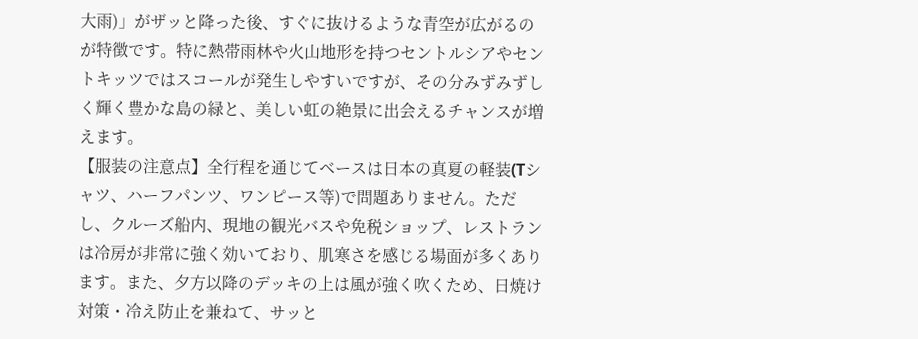大雨)」がザッと降った後、すぐに抜けるような青空が広がるのが特徴です。特に熱帯雨林や火山地形を持つセントルシアやセントキッツではスコールが発生しやすいですが、その分みずみずしく輝く豊かな島の緑と、美しい虹の絶景に出会えるチャンスが増えます。
【服装の注意点】全行程を通じてベースは日本の真夏の軽装(Tシャツ、ハーフパンツ、ワンピース等)で問題ありません。ただし、クルーズ船内、現地の観光バスや免税ショップ、レストランは冷房が非常に強く効いており、肌寒さを感じる場面が多くあります。また、夕方以降のデッキの上は風が強く吹くため、日焼け対策・冷え防止を兼ねて、サッと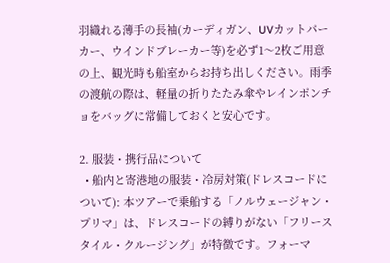羽織れる薄手の長袖(カーディガン、UVカットパーカー、ウインドブレーカー等)を必ず1〜2枚ご用意の上、観光時も船室からお持ち出しください。雨季の渡航の際は、軽量の折りたたみ傘やレインポンチョをバッグに常備しておくと安心です。

2. 服装・携行品について
  • 船内と寄港地の服装・冷房対策(ドレスコードについて): 本ツアーで乗船する「ノルウェージャン・プリマ」は、ドレスコードの縛りがない「フリースタイル・クルージング」が特徴です。フォーマ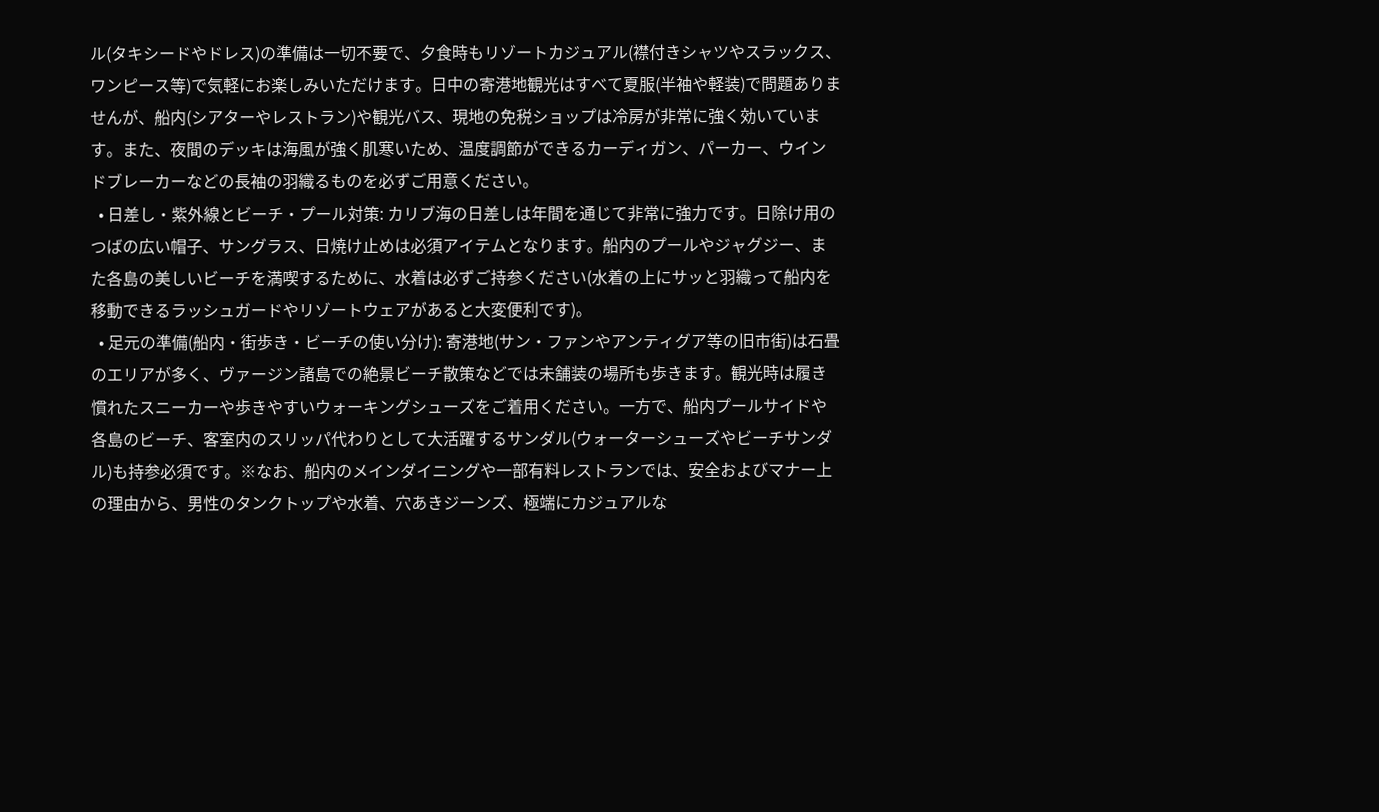ル(タキシードやドレス)の準備は一切不要で、夕食時もリゾートカジュアル(襟付きシャツやスラックス、ワンピース等)で気軽にお楽しみいただけます。日中の寄港地観光はすべて夏服(半袖や軽装)で問題ありませんが、船内(シアターやレストラン)や観光バス、現地の免税ショップは冷房が非常に強く効いています。また、夜間のデッキは海風が強く肌寒いため、温度調節ができるカーディガン、パーカー、ウインドブレーカーなどの長袖の羽織るものを必ずご用意ください。
  • 日差し・紫外線とビーチ・プール対策: カリブ海の日差しは年間を通じて非常に強力です。日除け用のつばの広い帽子、サングラス、日焼け止めは必須アイテムとなります。船内のプールやジャグジー、また各島の美しいビーチを満喫するために、水着は必ずご持参ください(水着の上にサッと羽織って船内を移動できるラッシュガードやリゾートウェアがあると大変便利です)。
  • 足元の準備(船内・街歩き・ビーチの使い分け): 寄港地(サン・ファンやアンティグア等の旧市街)は石畳のエリアが多く、ヴァージン諸島での絶景ビーチ散策などでは未舗装の場所も歩きます。観光時は履き慣れたスニーカーや歩きやすいウォーキングシューズをご着用ください。一方で、船内プールサイドや各島のビーチ、客室内のスリッパ代わりとして大活躍するサンダル(ウォーターシューズやビーチサンダル)も持参必須です。※なお、船内のメインダイニングや一部有料レストランでは、安全およびマナー上の理由から、男性のタンクトップや水着、穴あきジーンズ、極端にカジュアルな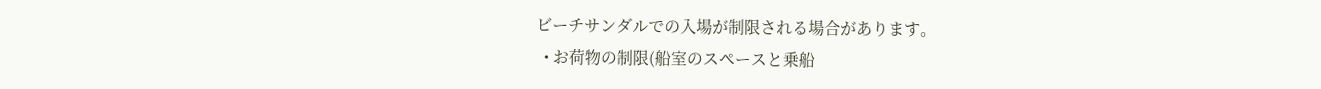ビーチサンダルでの入場が制限される場合があります。
  • お荷物の制限(船室のスペースと乗船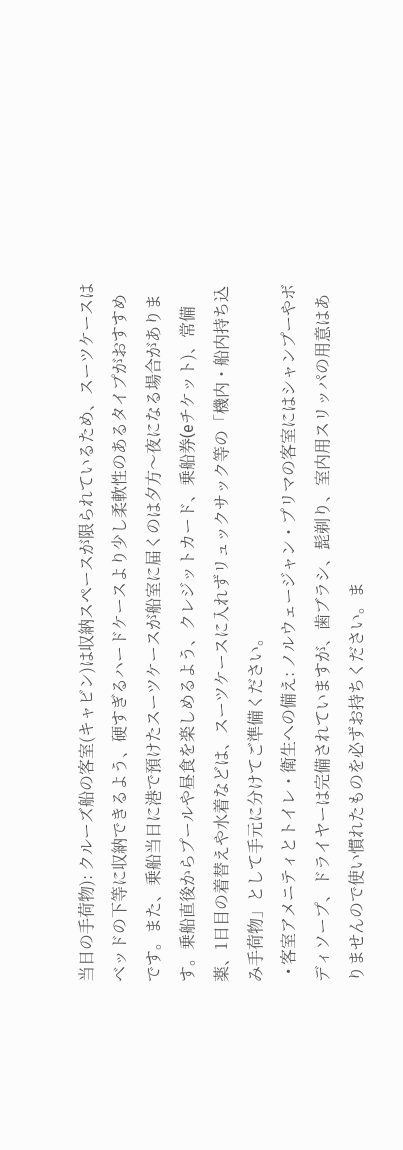当日の手荷物): クルーズ船の客室(キャビン)は収納スペースが限られているため、スーツケースはベッドの下等に収納できるよう、硬すぎるハードケースより少し柔軟性のあるタイプがおすすめです。また、乗船当日に港で預けたスーツケースが船室に届くのは夕方〜夜になる場合があります。乗船直後からプールや昼食を楽しめるよう、クレジットカード、乗船券(eチケット)、常備薬、1日目の着替えや水着などは、スーツケースに入れずリュックサック等の「機内・船内持ち込み手荷物」として手元に分けてご準備ください。
  • 客室アメニティとトイレ・衛生への備え: ノルウェージャン・プリマの客室にはシャンプーやボディソープ、ドライヤーは完備されていますが、歯ブラシ、髭剃り、室内用スリッパの用意はありませんので使い慣れたものを必ずお持ちください。ま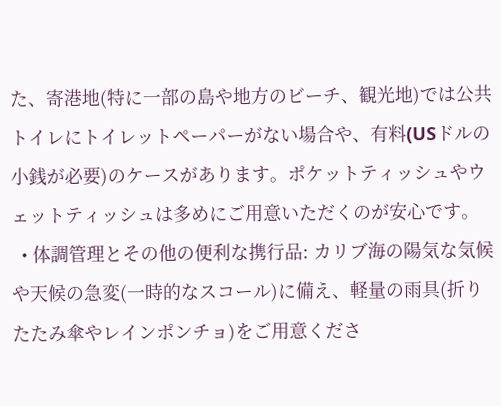た、寄港地(特に一部の島や地方のビーチ、観光地)では公共トイレにトイレットペーパーがない場合や、有料(USドルの小銭が必要)のケースがあります。ポケットティッシュやウェットティッシュは多めにご用意いただくのが安心です。
  • 体調管理とその他の便利な携行品: カリブ海の陽気な気候や天候の急変(一時的なスコール)に備え、軽量の雨具(折りたたみ傘やレインポンチョ)をご用意くださ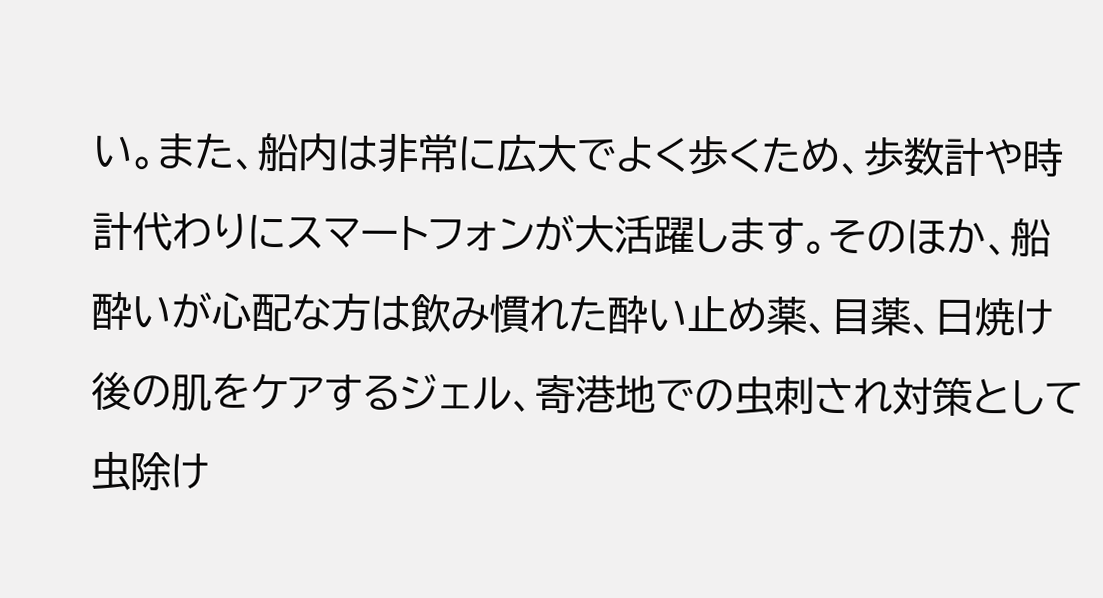い。また、船内は非常に広大でよく歩くため、歩数計や時計代わりにスマートフォンが大活躍します。そのほか、船酔いが心配な方は飲み慣れた酔い止め薬、目薬、日焼け後の肌をケアするジェル、寄港地での虫刺され対策として虫除け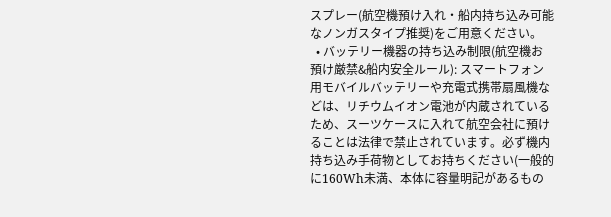スプレー(航空機預け入れ・船内持ち込み可能なノンガスタイプ推奨)をご用意ください。
  • バッテリー機器の持ち込み制限(航空機お預け厳禁&船内安全ルール): スマートフォン用モバイルバッテリーや充電式携帯扇風機などは、リチウムイオン電池が内蔵されているため、スーツケースに入れて航空会社に預けることは法律で禁止されています。必ず機内持ち込み手荷物としてお持ちください(一般的に160Wh未満、本体に容量明記があるもの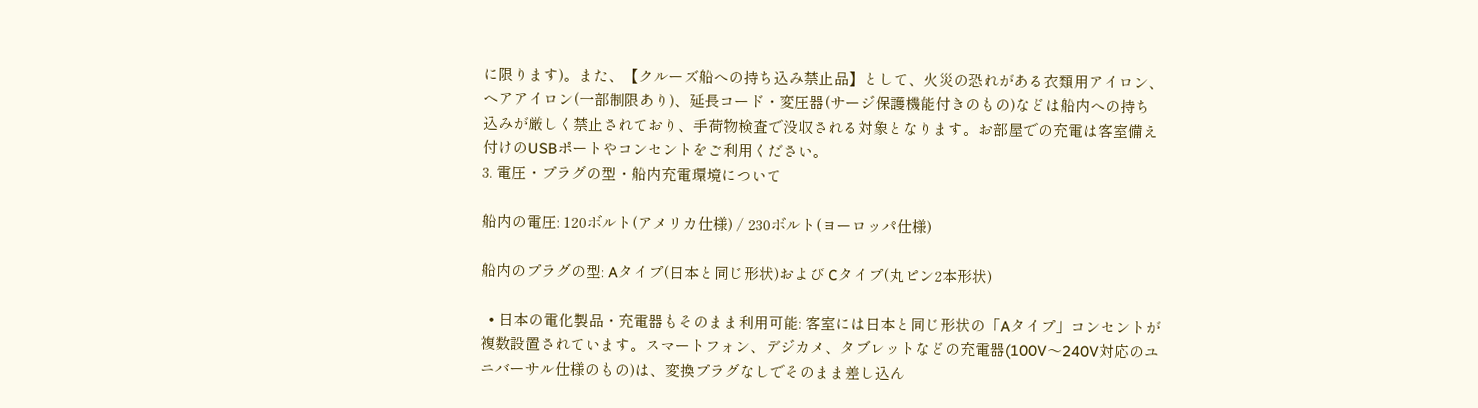に限ります)。また、【クルーズ船への持ち込み禁止品】として、火災の恐れがある衣類用アイロン、ヘアアイロン(一部制限あり)、延長コード・変圧器(サージ保護機能付きのもの)などは船内への持ち込みが厳しく禁止されており、手荷物検査で没収される対象となります。お部屋での充電は客室備え付けのUSBポートやコンセントをご利用ください。
3. 電圧・プラグの型・船内充電環境について

船内の電圧: 120ボルト(アメリカ仕様) / 230ボルト(ヨーロッパ仕様)

船内のプラグの型: Aタイプ(日本と同じ形状)および Cタイプ(丸ピン2本形状)

  • 日本の電化製品・充電器もそのまま利用可能: 客室には日本と同じ形状の「Aタイプ」コンセントが複数設置されています。スマートフォン、デジカメ、タブレットなどの充電器(100V〜240V対応のユニバーサル仕様のもの)は、変換プラグなしでそのまま差し込ん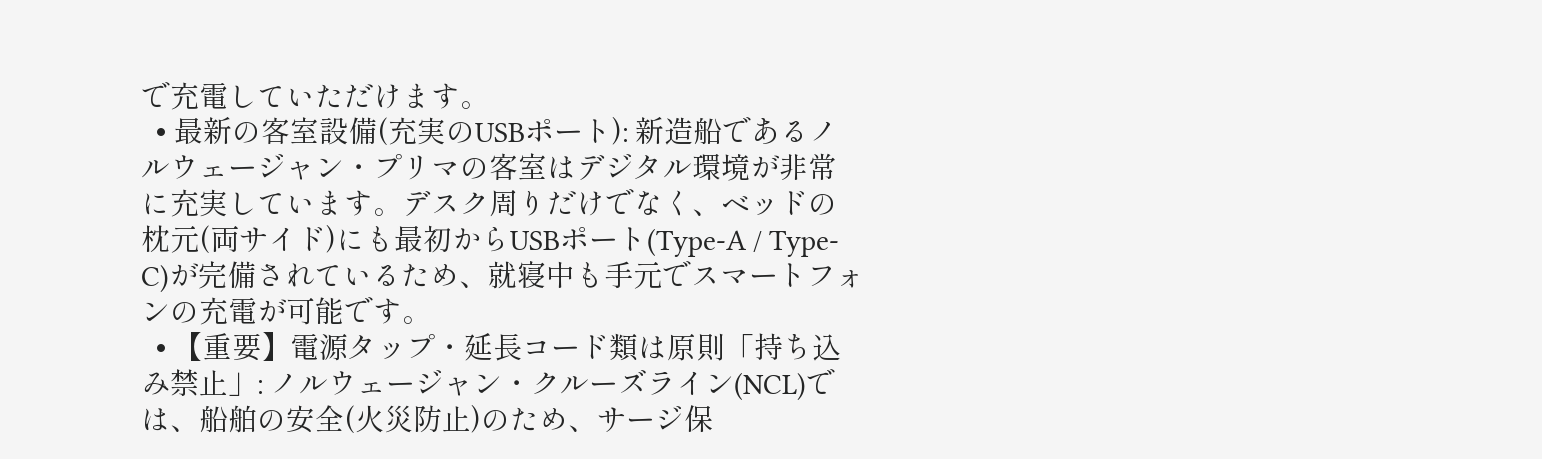で充電していただけます。
  • 最新の客室設備(充実のUSBポート): 新造船であるノルウェージャン・プリマの客室はデジタル環境が非常に充実しています。デスク周りだけでなく、ベッドの枕元(両サイド)にも最初からUSBポート(Type-A / Type-C)が完備されているため、就寝中も手元でスマートフォンの充電が可能です。
  • 【重要】電源タップ・延長コード類は原則「持ち込み禁止」: ノルウェージャン・クルーズライン(NCL)では、船舶の安全(火災防止)のため、サージ保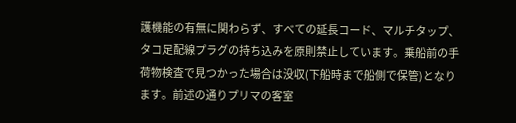護機能の有無に関わらず、すべての延長コード、マルチタップ、タコ足配線プラグの持ち込みを原則禁止しています。乗船前の手荷物検査で見つかった場合は没収(下船時まで船側で保管)となります。前述の通りプリマの客室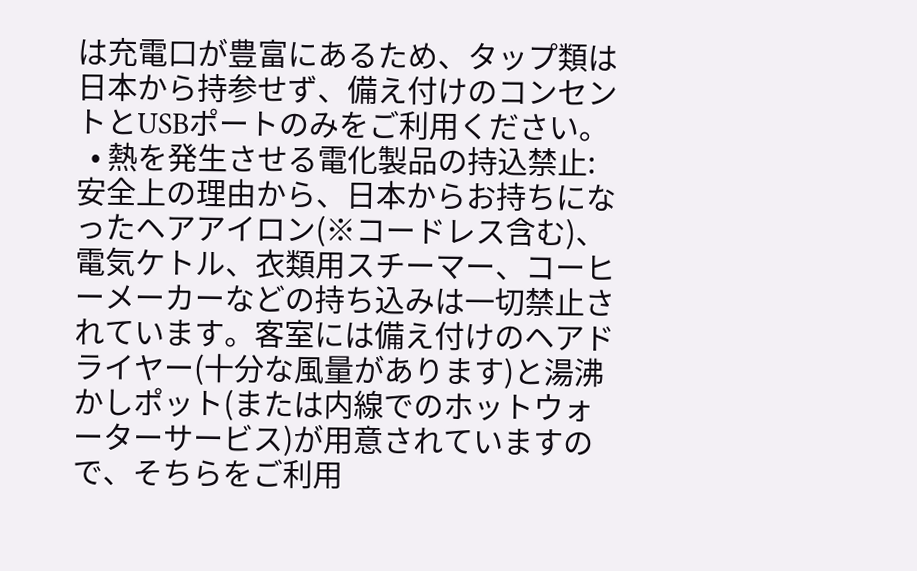は充電口が豊富にあるため、タップ類は日本から持参せず、備え付けのコンセントとUSBポートのみをご利用ください。
  • 熱を発生させる電化製品の持込禁止: 安全上の理由から、日本からお持ちになったヘアアイロン(※コードレス含む)、電気ケトル、衣類用スチーマー、コーヒーメーカーなどの持ち込みは一切禁止されています。客室には備え付けのヘアドライヤー(十分な風量があります)と湯沸かしポット(または内線でのホットウォーターサービス)が用意されていますので、そちらをご利用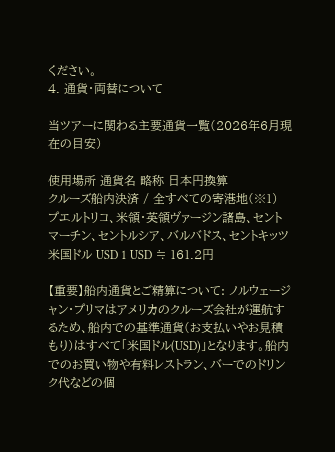ください。
4. 通貨・両替について

当ツアーに関わる主要通貨一覧(2026年6月現在の目安)

使用場所 通貨名 略称 日本円換算
クルーズ船内決済 / 全すべての寄港地(※1)
プエルトリコ、米領・英領ヴァージン諸島、セントマーチン、セントルシア、バルバドス、セントキッツ
米国ドル USD 1 USD ≒ 161.2円

【重要】船内通貨とご精算について: ノルウェージャン・プリマはアメリカのクルーズ会社が運航するため、船内での基準通貨(お支払いやお見積もり)はすべて「米国ドル(USD)」となります。船内でのお買い物や有料レストラン、バーでのドリンク代などの個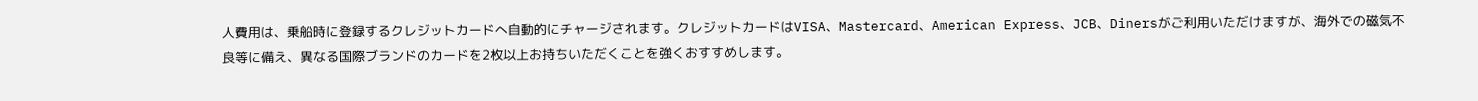人費用は、乗船時に登録するクレジットカードへ自動的にチャージされます。クレジットカードはVISA、Mastercard、American Express、JCB、Dinersがご利用いただけますが、海外での磁気不良等に備え、異なる国際ブランドのカードを2枚以上お持ちいただくことを強くおすすめします。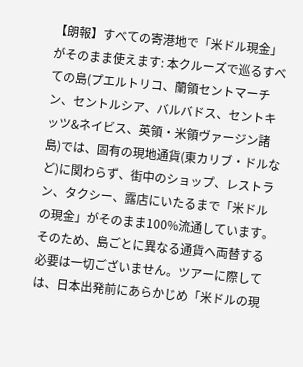【朗報】すべての寄港地で「米ドル現金」がそのまま使えます: 本クルーズで巡るすべての島(プエルトリコ、蘭領セントマーチン、セントルシア、バルバドス、セントキッツ&ネイビス、英領・米領ヴァージン諸島)では、固有の現地通貨(東カリブ・ドルなど)に関わらず、街中のショップ、レストラン、タクシー、露店にいたるまで「米ドルの現金」がそのまま100%流通しています。そのため、島ごとに異なる通貨へ両替する必要は一切ございません。ツアーに際しては、日本出発前にあらかじめ「米ドルの現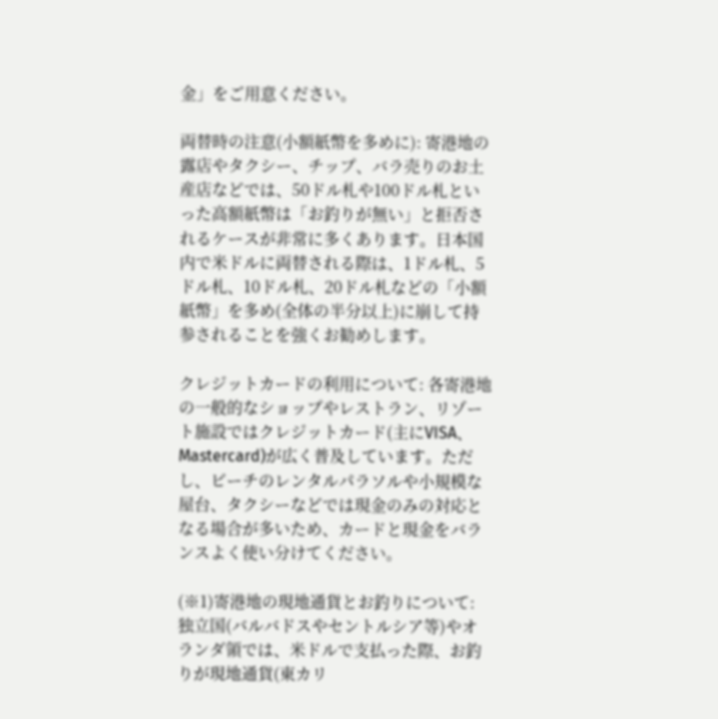金」をご用意ください。

両替時の注意(小額紙幣を多めに): 寄港地の露店やタクシー、チップ、バラ売りのお土産店などでは、50ドル札や100ドル札といった高額紙幣は「お釣りが無い」と拒否されるケースが非常に多くあります。日本国内で米ドルに両替される際は、1ドル札、5ドル札、10ドル札、20ドル札などの「小額紙幣」を多め(全体の半分以上)に崩して持参されることを強くお勧めします。

クレジットカードの利用について: 各寄港地の一般的なショップやレストラン、リゾート施設ではクレジットカード(主にVISA、Mastercard)が広く普及しています。ただし、ビーチのレンタルパラソルや小規模な屋台、タクシーなどでは現金のみの対応となる場合が多いため、カードと現金をバランスよく使い分けてください。

(※1)寄港地の現地通貨とお釣りについて: 独立国(バルバドスやセントルシア等)やオランダ領では、米ドルで支払った際、お釣りが現地通貨(東カリ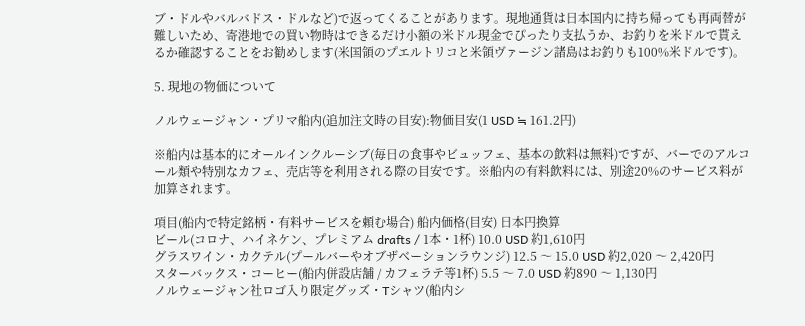ブ・ドルやバルバドス・ドルなど)で返ってくることがあります。現地通貨は日本国内に持ち帰っても再両替が難しいため、寄港地での買い物時はできるだけ小額の米ドル現金でぴったり支払うか、お釣りを米ドルで貰えるか確認することをお勧めします(米国領のプエルトリコと米領ヴァージン諸島はお釣りも100%米ドルです)。

5. 現地の物価について

ノルウェージャン・プリマ船内(追加注文時の目安):物価目安(1 USD ≒ 161.2円)

※船内は基本的にオールインクルーシブ(毎日の食事やビュッフェ、基本の飲料は無料)ですが、バーでのアルコール類や特別なカフェ、売店等を利用される際の目安です。※船内の有料飲料には、別途20%のサービス料が加算されます。

項目(船内で特定銘柄・有料サービスを頼む場合) 船内価格(目安) 日本円換算
ビール(コロナ、ハイネケン、プレミアム drafts / 1本・1杯) 10.0 USD 約1,610円
グラスワイン・カクテル(プールバーやオブザベーションラウンジ) 12.5 〜 15.0 USD 約2,020 〜 2,420円
スターバックス・コーヒー(船内併設店舗 / カフェラテ等1杯) 5.5 〜 7.0 USD 約890 〜 1,130円
ノルウェージャン社ロゴ入り限定グッズ・Tシャツ(船内シ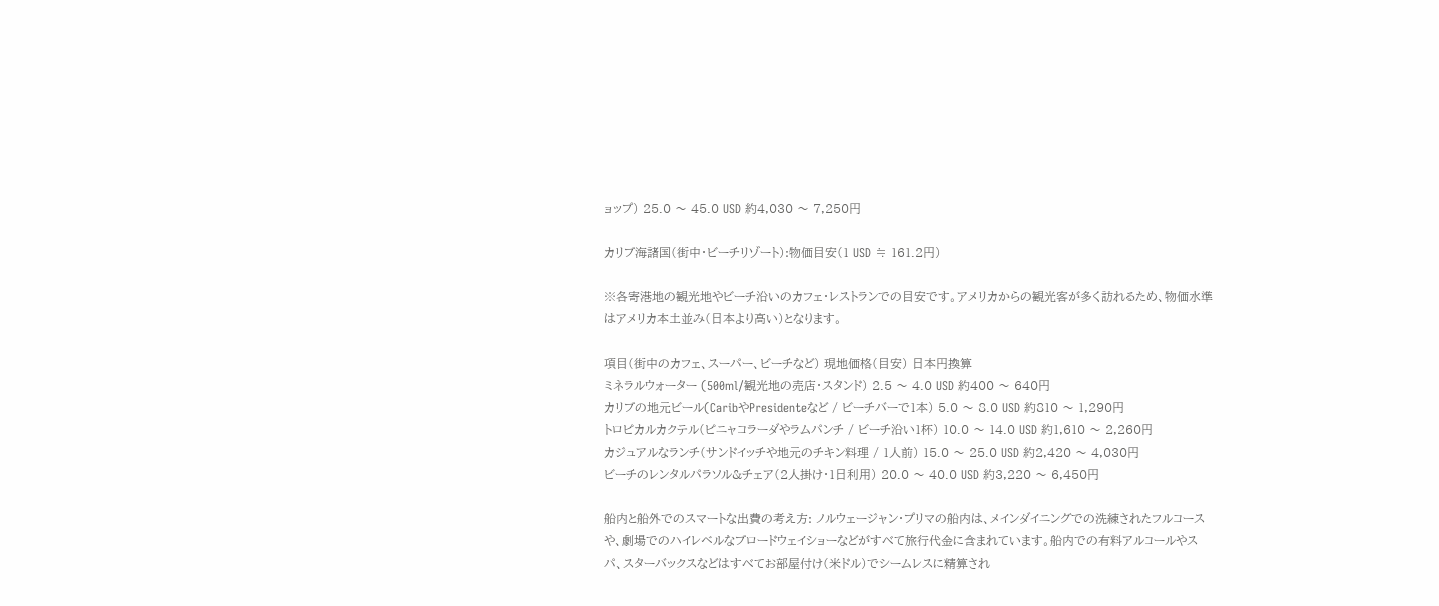ョップ) 25.0 〜 45.0 USD 約4,030 〜 7,250円

カリブ海諸国(街中・ビーチリゾート):物価目安(1 USD ≒ 161.2円)

※各寄港地の観光地やビーチ沿いのカフェ・レストランでの目安です。アメリカからの観光客が多く訪れるため、物価水準はアメリカ本土並み(日本より高い)となります。

項目(街中のカフェ、スーパー、ビーチなど) 現地価格(目安) 日本円換算
ミネラルウォーター (500ml/観光地の売店・スタンド) 2.5 〜 4.0 USD 約400 〜 640円
カリブの地元ビール(CaribやPresidenteなど / ビーチバーで1本) 5.0 〜 8.0 USD 約810 〜 1,290円
トロピカルカクテル(ピニャコラーダやラムパンチ / ビーチ沿い1杯) 10.0 〜 14.0 USD 約1,610 〜 2,260円
カジュアルなランチ(サンドイッチや地元のチキン料理 / 1人前) 15.0 〜 25.0 USD 約2,420 〜 4,030円
ビーチのレンタルパラソル&チェア(2人掛け・1日利用) 20.0 〜 40.0 USD 約3,220 〜 6,450円

船内と船外でのスマートな出費の考え方: ノルウェージャン・プリマの船内は、メインダイニングでの洗練されたフルコースや、劇場でのハイレベルなブロードウェイショーなどがすべて旅行代金に含まれています。船内での有料アルコールやスパ、スターバックスなどはすべてお部屋付け(米ドル)でシームレスに精算され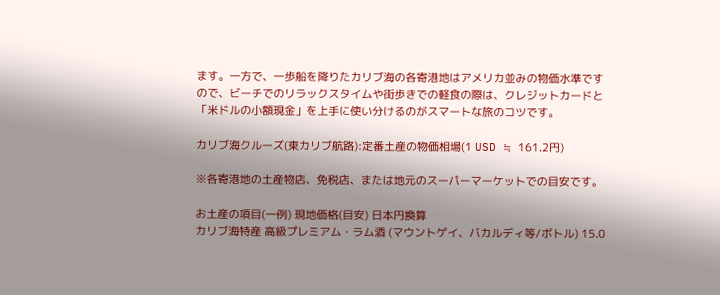ます。一方で、一歩船を降りたカリブ海の各寄港地はアメリカ並みの物価水準ですので、ビーチでのリラックスタイムや街歩きでの軽食の際は、クレジットカードと「米ドルの小額現金」を上手に使い分けるのがスマートな旅のコツです。

カリブ海クルーズ(東カリブ航路):定番土産の物価相場(1 USD ≒ 161.2円)

※各寄港地の土産物店、免税店、または地元のスーパーマーケットでの目安です。

お土産の項目(一例) 現地価格(目安) 日本円換算
カリブ海特産 高級プレミアム・ラム酒 (マウントゲイ、バカルディ等/ボトル) 15.0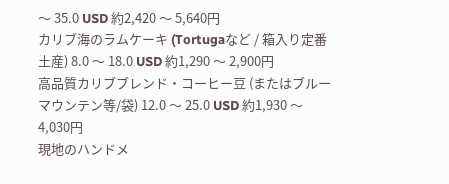〜 35.0 USD 約2,420 〜 5,640円
カリブ海のラムケーキ (Tortugaなど / 箱入り定番土産) 8.0 〜 18.0 USD 約1,290 〜 2,900円
高品質カリブブレンド・コーヒー豆 (またはブルーマウンテン等/袋) 12.0 〜 25.0 USD 約1,930 〜 4,030円
現地のハンドメ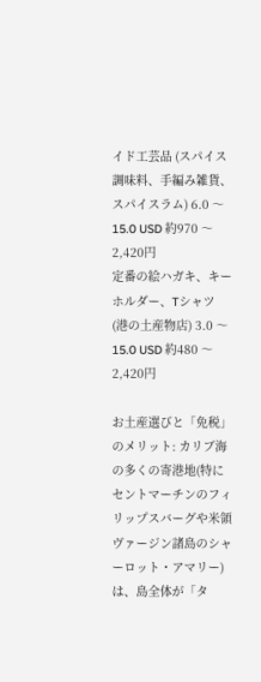イド工芸品 (スパイス調味料、手編み雑貨、スパイスラム) 6.0 〜 15.0 USD 約970 〜 2,420円
定番の絵ハガキ、キーホルダー、Tシャツ (港の土産物店) 3.0 〜 15.0 USD 約480 〜 2,420円

お土産選びと「免税」のメリット: カリブ海の多くの寄港地(特にセントマーチンのフィリップスバーグや米領ヴァージン諸島のシャーロット・アマリー)は、島全体が「タ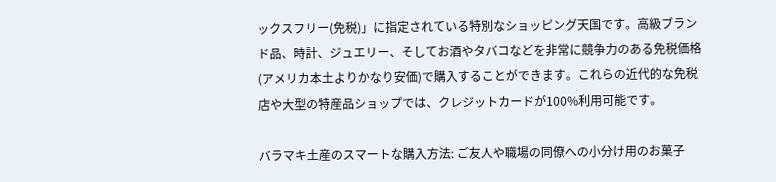ックスフリー(免税)」に指定されている特別なショッピング天国です。高級ブランド品、時計、ジュエリー、そしてお酒やタバコなどを非常に競争力のある免税価格(アメリカ本土よりかなり安価)で購入することができます。これらの近代的な免税店や大型の特産品ショップでは、クレジットカードが100%利用可能です。

バラマキ土産のスマートな購入方法: ご友人や職場の同僚への小分け用のお菓子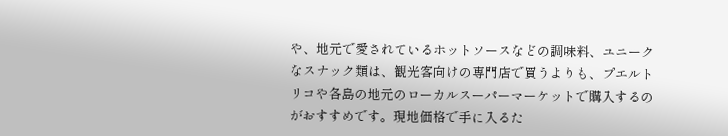や、地元で愛されているホットソースなどの調味料、ユニークなスナック類は、観光客向けの専門店で買うよりも、プエルトリコや各島の地元のローカルスーパーマーケットで購入するのがおすすめです。現地価格で手に入るた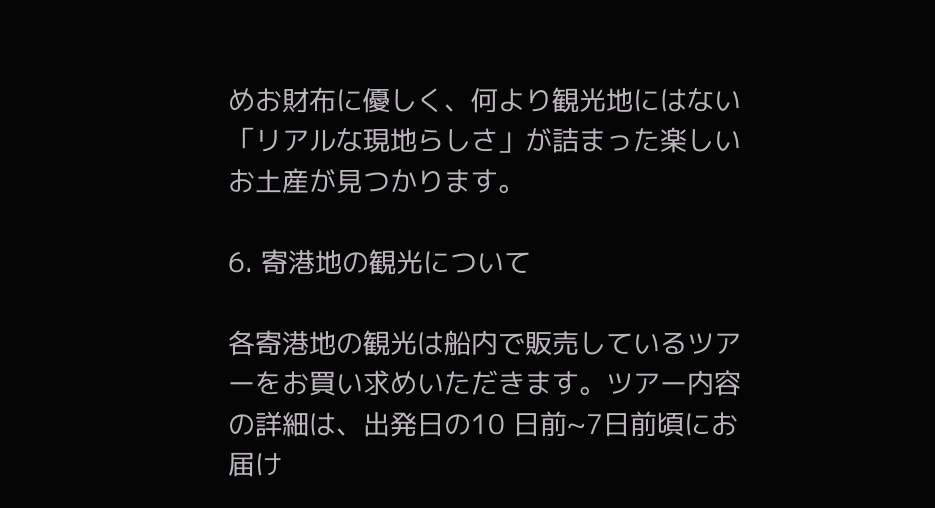めお財布に優しく、何より観光地にはない「リアルな現地らしさ」が詰まった楽しいお土産が見つかります。

6. 寄港地の観光について

各寄港地の観光は船内で販売しているツアーをお買い求めいただきます。ツアー内容の詳細は、出発日の10 日前~7日前頃にお届け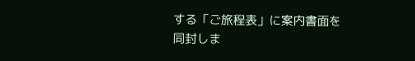する「ご旅程表」に案内書面を同封しま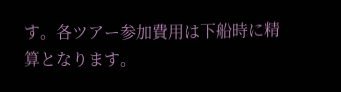す。各ツアー参加費用は下船時に精算となります。